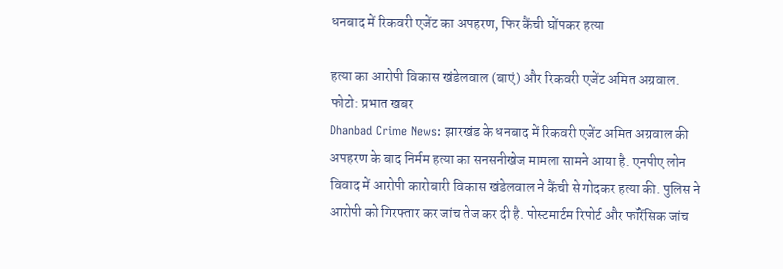धनबाद में रिकवरी एजेंट का अपहरण, फिर कैंची घोंपकर हत्या

हत्या का आरोपी विकास खंडेलवाल (बाएं) और रिकवरी एजेंट अमित अग्रवाल. फोटो: प्रभात खबर
Dhanbad Crime News: झारखंड के धनबाद में रिकवरी एजेंट अमित अग्रवाल की अपहरण के बाद निर्मम हत्या का सनसनीखेज मामला सामने आया है. एनपीए लोन विवाद में आरोपी कारोबारी विकास खंडेलवाल ने कैंची से गोदकर हत्या की. पुलिस ने आरोपी को गिरफ्तार कर जांच तेज कर दी है. पोस्टमार्टम रिपोर्ट और फॉरेंसिक जांच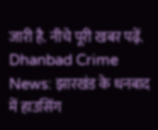जारी है. नीचे पूरी खबर पढ़ें.
Dhanbad Crime News: झारखंड के धनबाद में हाउसिंग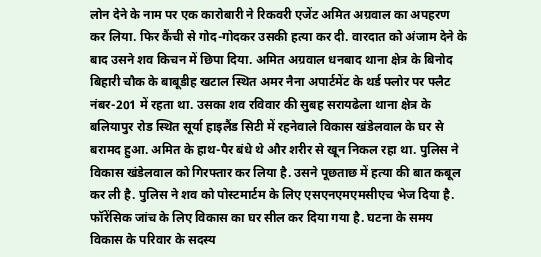लोन देने के नाम पर एक कारोबारी ने रिकवरी एजेंट अमित अग्रवाल का अपहरण कर लिया. फिर कैंची से गोद-गोदकर उसकी हत्या कर दी. वारदात को अंजाम देने के बाद उसने शव किचन में छिपा दिया. अमित अग्रवाल धनबाद थाना क्षेत्र के बिनोद बिहारी चौक के बाबूडीह खटाल स्थित अमर नैना अपार्टमेंट के थर्ड फ्लोर पर फ्लैट नंबर-201 में रहता था. उसका शव रविवार की सुबह सरायढेला थाना क्षेत्र के बलियापुर रोड स्थित सूर्या हाइलैंड सिटी में रहनेवाले विकास खंडेलवाल के घर से बरामद हुआ. अमित के हाथ-पैर बंधे थे और शरीर से खून निकल रहा था. पुलिस ने विकास खंडेलवाल को गिरफ्तार कर लिया है. उसने पूछताछ में हत्या की बात कबूल कर ली है. पुलिस ने शव को पोस्टमार्टम के लिए एसएनएमएमसीएच भेज दिया है. फॉरेंसिक जांच के लिए विकास का घर सील कर दिया गया है. घटना के समय विकास के परिवार के सदस्य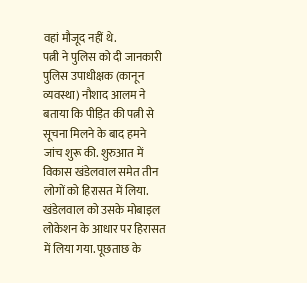वहां मौजूद नहीं थे.
पत्नी ने पुलिस को दी जानकारी
पुलिस उपाधीक्षक (कानून व्यवस्था) नौशाद आलम ने बताया कि पीड़ित की पत्नी से सूचना मिलने के बाद हमने जांच शुरू की. शुरुआत में विकास खंडेलवाल समेत तीन लोगों को हिरासत में लिया. खंडेलवाल को उसके मोबाइल लोकेशन के आधार पर हिरासत में लिया गया. पूछताछ के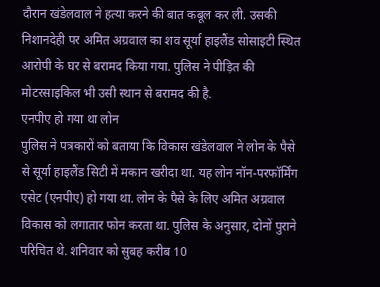दौरान खंडेलवाल ने हत्या करने की बात कबूल कर ली. उसकी निशानदेही पर अमित अग्रवाल का शव सूर्या हाइलैंड सोसाइटी स्थित आरोपी के घर से बरामद किया गया. पुलिस ने पीड़ित की मोटरसाइकिल भी उसी स्थान से बरामद की है.
एनपीए हो गया था लोन
पुलिस ने पत्रकारों को बताया कि विकास खंडेलवाल ने लोन के पैसे से सूर्या हाइलैंड सिटी में मकान खरीदा था. यह लोन नॉन-परफॉर्मिंग एसेट (एनपीए) हो गया था. लोन के पैसे के लिए अमित अग्रवाल विकास को लगातार फोन करता था. पुलिस के अनुसार, दोनों पुराने परिचित थे. शनिवार को सुबह करीब 10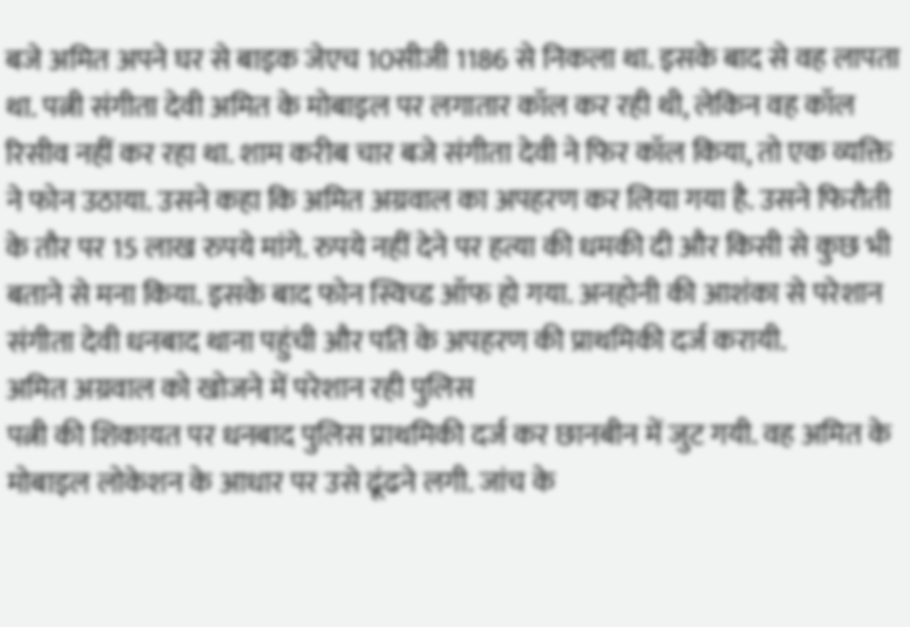बजे अमित अपने घर से बाइक जेएच 10सीजी 1186 से निकला था. इसके बाद से वह लापता था. पत्नी संगीता देवी अमित के मोबाइल पर लगातार कॉल कर रही थी, लेकिन वह कॉल रिसीव नहीं कर रहा था. शाम करीब चार बजे संगीता देवी ने फिर कॉल किया, तो एक व्यक्ति ने फोन उठाया. उसने कहा कि अमित अग्रवाल का अपहरण कर लिया गया है. उसने फिरौती के तौर पर 15 लाख रुपये मांगे. रुपये नहीं देने पर हत्या की धमकी दी और किसी से कुछ भी बताने से मना किया. इसके बाद फोन स्विच्ड ऑफ हो गया. अनहोनी की आशंका से परेशान संगीता देवी धनबाद थाना पहुंची और पति के अपहरण की प्राथमिकी दर्ज करायी.
अमित अग्रवाल को खोजने में परेशान रही पुलिस
पत्नी की शिकायत पर धनबाद पुलिस प्राथमिकी दर्ज कर छानबीन में जुट गयी. वह अमित के मोबाइल लोकेशन के आधार पर उसे ढूंढने लगी. जांच के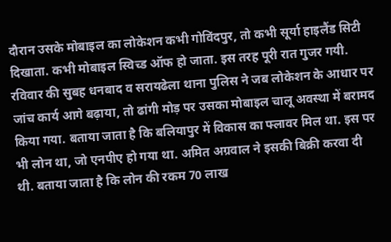दौरान उसके मोबाइल का लोकेशन कभी गोविंदपुर, तो कभी सूर्या हाइलैंड सिटी दिखाता. कभी मोबाइल स्विच्ड ऑफ हो जाता. इस तरह पूरी रात गुजर गयी. रविवार की सुबह धनबाद व सरायढेला थाना पुलिस ने जब लोकेशन के आधार पर जांच कार्य आगे बढ़ाया, तो ढांगी मोड़ पर उसका मोबाइल चालू अवस्था में बरामद किया गया. बताया जाता है कि बलियापुर में विकास का फ्लावर मिल था. इस पर भी लोन था, जो एनपीए हो गया था. अमित अग्रवाल ने इसकी बिक्री करवा दी थी. बताया जाता है कि लोन की रकम 70 लाख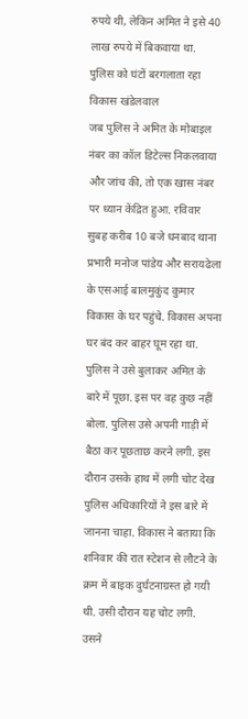रुपये थी, लेकिन अमित ने इसे 40 लाख रुपये में बिकवाया था.
पुलिस को घंटों बरगलाता रहा विकास खंडेलवाल
जब पुलिस ने अमित के मोबाइल नंबर का कॉल डिटेल्स निकलवाया और जांच की, तो एक खास नंबर पर ध्यान केंद्रित हुआ. रविवार सुबह करीब 10 बजे धनबाद थाना प्रभारी मनोज पांडेय और सरायढेला के एसआई बालमुकुंद कुमार विकास के घर पहुंचे. विकास अपना घर बंद कर बाहर घूम रहा था. पुलिस ने उसे बुलाकर अमित के बारे में पूछा. इस पर वह कुछ नहीं बोला. पुलिस उसे अपनी गाड़ी में बैठा कर पूछताछ करने लगी. इस दौरान उसके हाथ में लगी चोट देख पुलिस अधिकारियों ने इस बारे में जानना चाहा. विकास ने बताया कि शनिवार की रात स्टेशन से लौटने के क्रम में बाइक दुर्घटनाग्रस्त हो गयी थी. उसी दौरान यह चोट लगी. उसने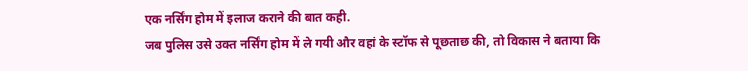एक नर्सिंग होम में इलाज कराने की बात कही.
जब पुलिस उसे उक्त नर्सिंग होम में ले गयी और वहां के स्टॉफ से पूछताछ की, तो विकास ने बताया कि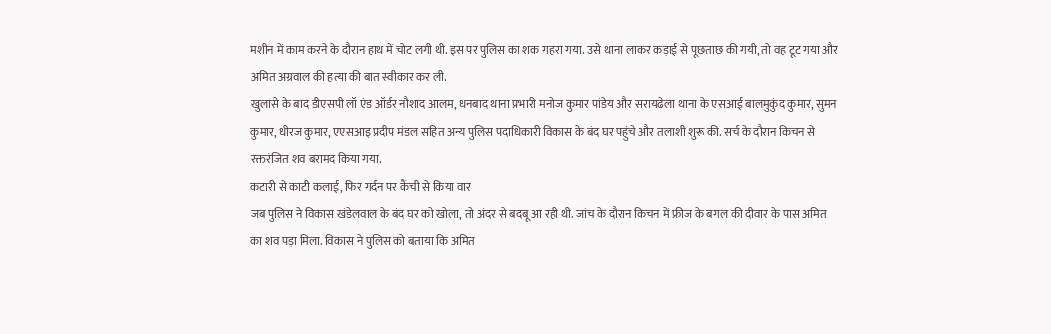मशीन में काम करने के दौरान हाथ में चोट लगी थी. इस पर पुलिस का शक गहरा गया. उसे थाना लाकर कड़ाई से पूछताछ की गयी, तो वह टूट गया और अमित अग्रवाल की हत्या की बात स्वीकार कर ली.
खुलासे के बाद डीएसपी लॉ एंड ऑर्डर नौशाद आलम, धनबाद थाना प्रभारी मनोज कुमार पांडेय और सरायढेला थाना के एसआई बालमुकुंद कुमार, सुमन कुमार, धीरज कुमार, एएसआइ प्रदीप मंडल सहित अन्य पुलिस पदाधिकारी विकास के बंद घर पहुंचे और तलाशी शुरू की. सर्च के दौरान किचन से रक्तरंजित शव बरामद किया गया.
कटारी से काटी कलाई, फिर गर्दन पर कैंची से किया वार
जब पुलिस ने विकास खंडेलवाल के बंद घर को खोला, तो अंदर से बदबू आ रही थी. जांच के दौरान किचन में फ्रीज के बगल की दीवार के पास अमित का शव पड़ा मिला. विकास ने पुलिस को बताया कि अमित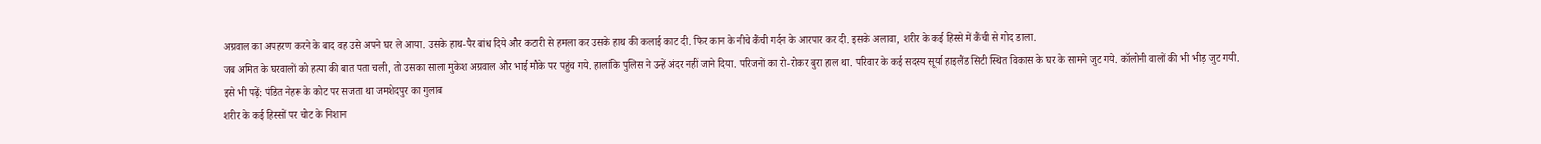अग्रवाल का अपहरण करने के बाद वह उसे अपने घर ले आया. उसके हाथ-पैर बांध दिये और कटारी से हमला कर उसके हाथ की कलाई काट दी. फिर कान के नीचे कैंची गर्दन के आरपार कर दी. इसके अलावा, शरीर के कई हिस्से में कैंची से गोद डाला.
जब अमित के घरवालों को हत्या की बात पता चली, तो उसका साला मुकेश अग्रवाल और भाई मौके पर पहुंच गये. हालांकि पुलिस ने उन्हें अंदर नहीं जाने दिया. परिजनों का रो-रोकर बुरा हाल था. परिवार के कई सदस्य सूर्या हाइलैंड सिटी स्थित विकास के घर के सामने जुट गये. कॉलोनी वालों की भी भीड़ जुट गयी.
इसे भी पढ़ें: पंडित नेहरू के कोट पर सजता था जमशेदपुर का गुलाब
शरीर के कई हिस्सों पर चोट के निशान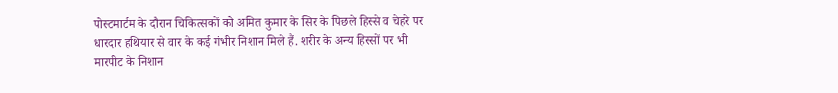पोस्टमार्टम के दौरान चिकित्सकों को अमित कुमार के सिर के पिछले हिस्से व चेहरे पर धारदार हथियार से वार के कई गंभीर निशान मिले हैं. शरीर के अन्य हिस्सों पर भी मारपीट के निशान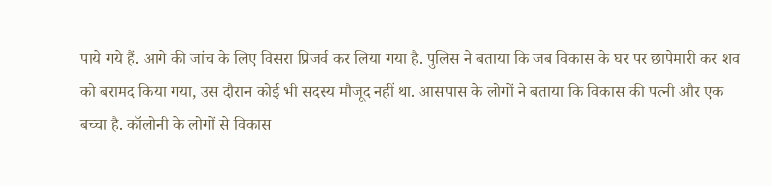पाये गये हैं. आगे की जांच के लिए विसरा प्रिजर्व कर लिया गया है. पुलिस ने बताया कि जब विकास के घर पर छापेमारी कर शव को बरामद किया गया, उस दौरान कोई भी सदस्य मौजूद नहीं था. आसपास के लोगों ने बताया कि विकास की पत्नी और एक बच्चा है. कॉलोनी के लोगों से विकास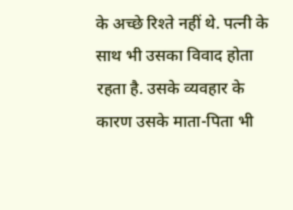के अच्छे रिश्ते नहीं थे. पत्नी के साथ भी उसका विवाद होता रहता है. उसके व्यवहार के कारण उसके माता-पिता भी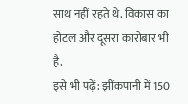साथ नहीं रहते थे. विकास का होटल और दूसरा कारोबार भी है.
इसे भी पढ़ें: झींकपानी में 150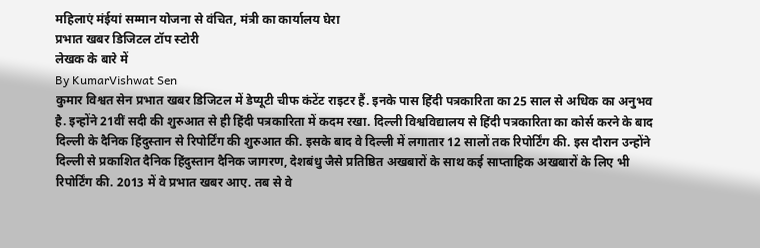महिलाएं मंईयां सम्मान योजना से वंचित, मंत्री का कार्यालय घेरा
प्रभात खबर डिजिटल टॉप स्टोरी
लेखक के बारे में
By KumarVishwat Sen
कुमार विश्वत सेन प्रभात खबर डिजिटल में डेप्यूटी चीफ कंटेंट राइटर हैं. इनके पास हिंदी पत्रकारिता का 25 साल से अधिक का अनुभव है. इन्होंने 21वीं सदी की शुरुआत से ही हिंदी पत्रकारिता में कदम रखा. दिल्ली विश्वविद्यालय से हिंदी पत्रकारिता का कोर्स करने के बाद दिल्ली के दैनिक हिंदुस्तान से रिपोर्टिंग की शुरुआत की. इसके बाद वे दिल्ली में लगातार 12 सालों तक रिपोर्टिंग की. इस दौरान उन्होंने दिल्ली से प्रकाशित दैनिक हिंदुस्तान दैनिक जागरण, देशबंधु जैसे प्रतिष्ठित अखबारों के साथ कई साप्ताहिक अखबारों के लिए भी रिपोर्टिंग की. 2013 में वे प्रभात खबर आए. तब से वे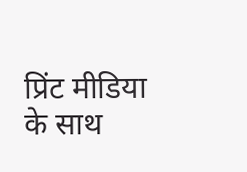प्रिंट मीडिया के साथ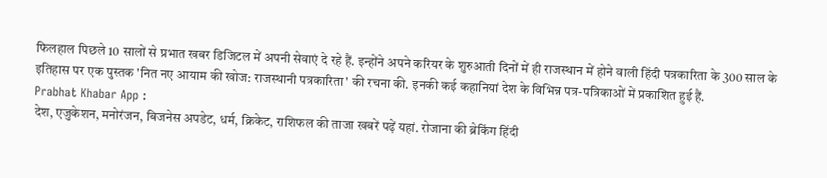फिलहाल पिछले 10 सालों से प्रभात खबर डिजिटल में अपनी सेवाएं दे रहे हैं. इन्होंने अपने करियर के शुरुआती दिनों में ही राजस्थान में होने वाली हिंदी पत्रकारिता के 300 साल के इतिहास पर एक पुस्तक 'नित नए आयाम की खोज: राजस्थानी पत्रकारिता' की रचना की. इनकी कई कहानियां देश के विभिन्न पत्र-पत्रिकाओं में प्रकाशित हुई हैं.
Prabhat Khabar App :
देश, एजुकेशन, मनोरंजन, बिजनेस अपडेट, धर्म, क्रिकेट, राशिफल की ताजा खबरें पढ़ें यहां. रोजाना की ब्रेकिंग हिंदी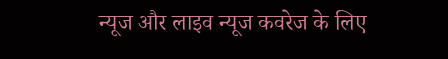न्यूज और लाइव न्यूज कवरेज के लिए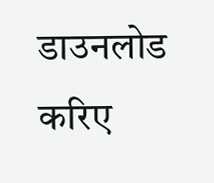डाउनलोड करिए